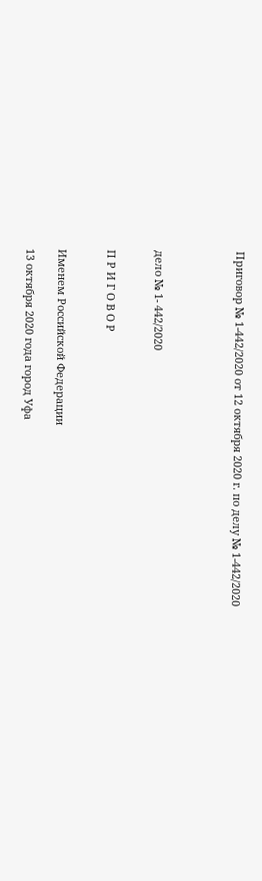Приговор № 1-442/2020 от 12 октября 2020 г. по делу № 1-442/2020




дело № 1- 442/2020


П Р И Г О В О Р


Именем Российской Федерации

13 октября 2020 года город Уфа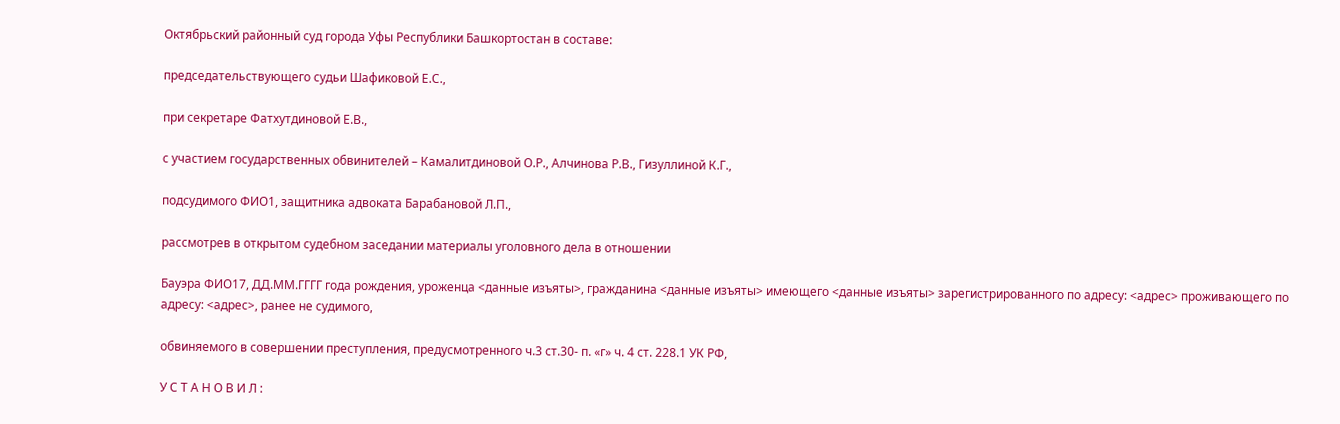Октябрьский районный суд города Уфы Республики Башкортостан в составе:

председательствующего судьи Шафиковой Е.С.,

при секретаре Фатхутдиновой Е.В.,

с участием государственных обвинителей – Камалитдиновой О.Р., Алчинова Р.В., Гизуллиной К.Г.,

подсудимого ФИО1, защитника адвоката Барабановой Л.П.,

рассмотрев в открытом судебном заседании материалы уголовного дела в отношении

Бауэра ФИО17, ДД.ММ.ГГГГ года рождения, уроженца <данные изъяты>, гражданина <данные изъяты> имеющего <данные изъяты> зарегистрированного по адресу: <адрес> проживающего по адресу: <адрес>, ранее не судимого,

обвиняемого в совершении преступления, предусмотренного ч.3 ст.30- п. «г» ч. 4 ст. 228.1 УК РФ,

У С Т А Н О В И Л :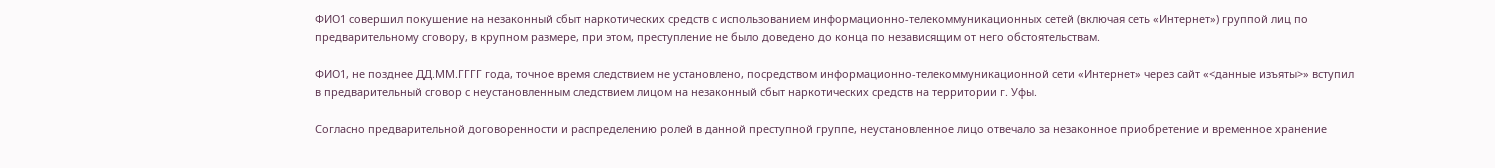ФИО1 совершил покушение на незаконный сбыт наркотических средств с использованием информационно-телекоммуникационных сетей (включая сеть «Интернет») группой лиц по предварительному сговору, в крупном размере, при этом, преступление не было доведено до конца по независящим от него обстоятельствам.

ФИО1, не позднее ДД.ММ.ГГГГ года, точное время следствием не установлено, посредством информационно-телекоммуникационной сети «Интернет» через сайт «<данные изъяты>» вступил в предварительный сговор с неустановленным следствием лицом на незаконный сбыт наркотических средств на территории г. Уфы.

Согласно предварительной договоренности и распределению ролей в данной преступной группе, неустановленное лицо отвечало за незаконное приобретение и временное хранение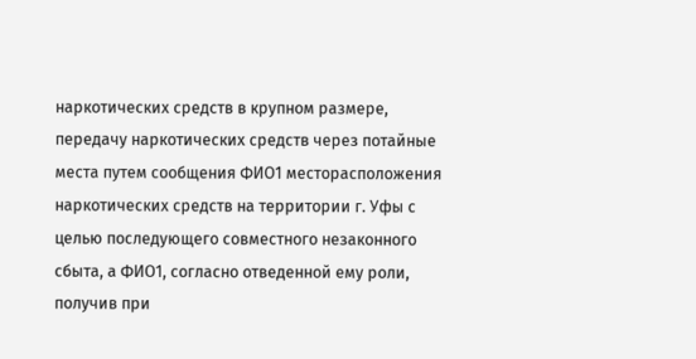наркотических средств в крупном размере, передачу наркотических средств через потайные места путем сообщения ФИО1 месторасположения наркотических средств на территории г. Уфы с целью последующего совместного незаконного сбыта, а ФИО1, согласно отведенной ему роли, получив при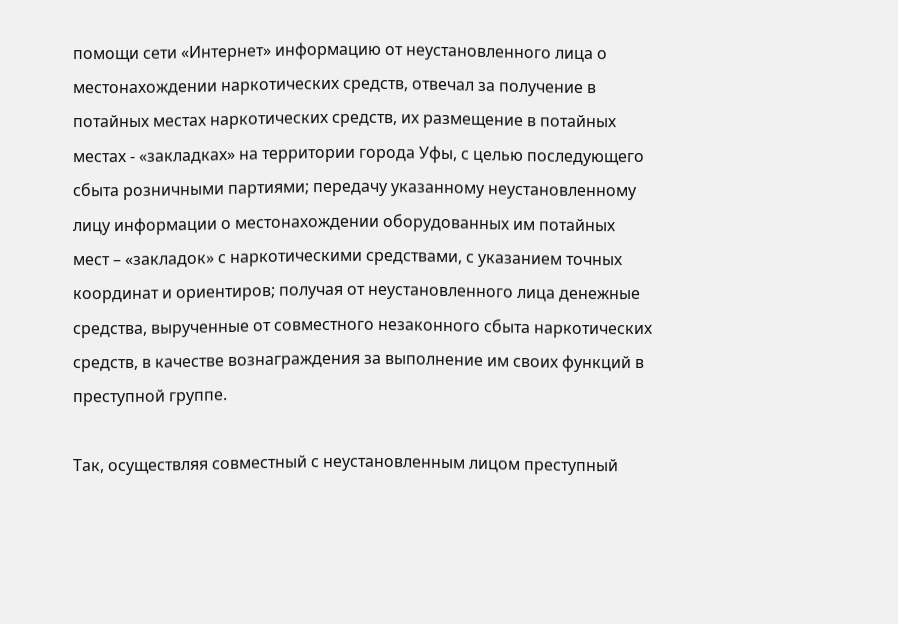помощи сети «Интернет» информацию от неустановленного лица о местонахождении наркотических средств, отвечал за получение в потайных местах наркотических средств, их размещение в потайных местах - «закладках» на территории города Уфы, с целью последующего сбыта розничными партиями; передачу указанному неустановленному лицу информации о местонахождении оборудованных им потайных мест – «закладок» с наркотическими средствами, с указанием точных координат и ориентиров; получая от неустановленного лица денежные средства, вырученные от совместного незаконного сбыта наркотических средств, в качестве вознаграждения за выполнение им своих функций в преступной группе.

Так, осуществляя совместный с неустановленным лицом преступный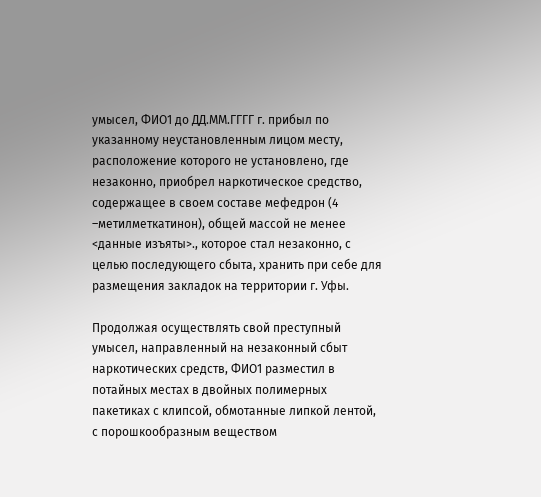умысел, ФИО1 до ДД.ММ.ГГГГ г. прибыл по указанному неустановленным лицом месту, расположение которого не установлено, где незаконно, приобрел наркотическое средство, содержащее в своем составе мефедрон (4 –метилметкатинон), общей массой не менее <данные изъяты>., которое стал незаконно, с целью последующего сбыта, хранить при себе для размещения закладок на территории г. Уфы.

Продолжая осуществлять свой преступный умысел, направленный на незаконный сбыт наркотических средств, ФИО1 разместил в потайных местах в двойных полимерных пакетиках с клипсой, обмотанные липкой лентой, с порошкообразным веществом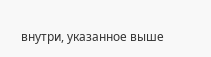внутри, указанное выше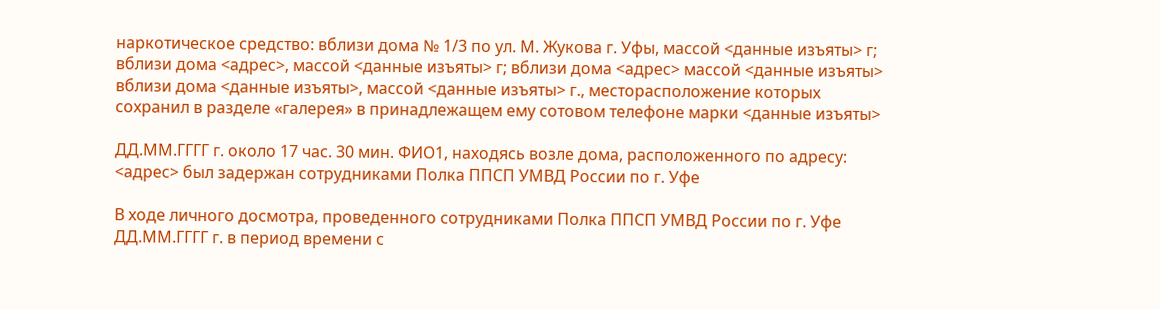наркотическое средство: вблизи дома № 1/3 по ул. М. Жукова г. Уфы, массой <данные изъяты> г; вблизи дома <адрес>, массой <данные изъяты> г; вблизи дома <адрес> массой <данные изъяты> вблизи дома <данные изъяты>, массой <данные изъяты> г., месторасположение которых сохранил в разделе «галерея» в принадлежащем ему сотовом телефоне марки <данные изъяты>

ДД.ММ.ГГГГ г. около 17 час. 30 мин. ФИО1, находясь возле дома, расположенного по адресу: <адрес> был задержан сотрудниками Полка ППСП УМВД России по г. Уфе

В ходе личного досмотра, проведенного сотрудниками Полка ППСП УМВД России по г. Уфе ДД.ММ.ГГГГ г. в период времени с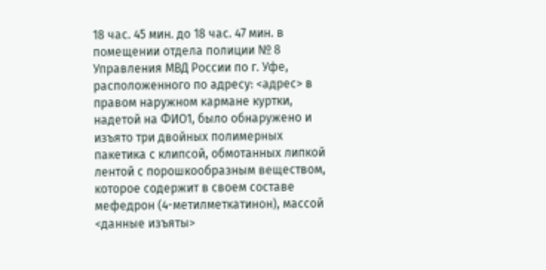18 час. 45 мин. до 18 час. 47 мин. в помещении отдела полиции № 8 Управления МВД России по г. Уфе, расположенного по адресу: <адрес> в правом наружном кармане куртки, надетой на ФИО1, было обнаружено и изъято три двойных полимерных пакетика с клипсой, обмотанных липкой лентой с порошкообразным веществом, которое содержит в своем составе мефедрон (4-метилметкатинон), массой <данные изъяты>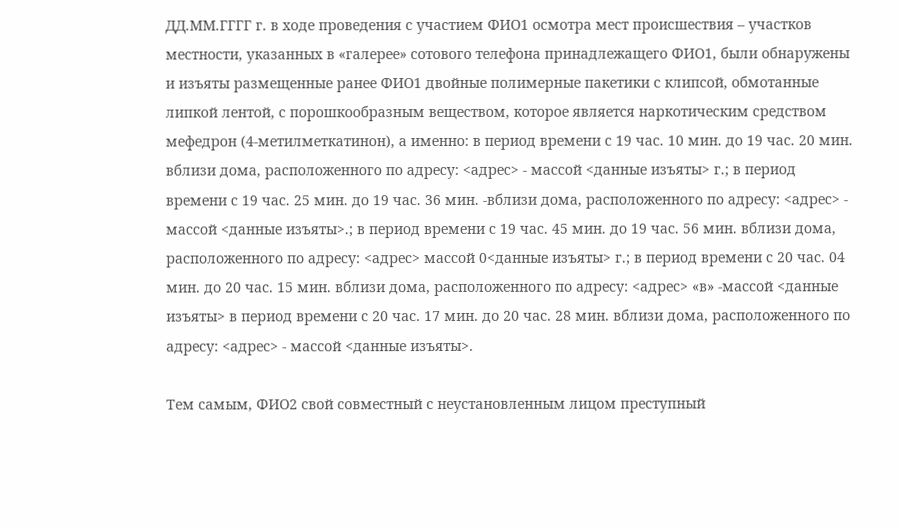ДД.ММ.ГГГГ г. в ходе проведения с участием ФИО1 осмотра мест происшествия – участков местности, указанных в «галерее» сотового телефона принадлежащего ФИО1, были обнаружены и изъяты размещенные ранее ФИО1 двойные полимерные пакетики с клипсой, обмотанные липкой лентой, с порошкообразным веществом, которое является наркотическим средством мефедрон (4-метилметкатинон), а именно: в период времени с 19 час. 10 мин. до 19 час. 20 мин. вблизи дома, расположенного по адресу: <адрес> - массой <данные изъяты> г.; в период времени с 19 час. 25 мин. до 19 час. 36 мин. -вблизи дома, расположенного по адресу: <адрес> - массой <данные изъяты>.; в период времени с 19 час. 45 мин. до 19 час. 56 мин. вблизи дома, расположенного по адресу: <адрес> массой 0<данные изъяты> г.; в период времени с 20 час. 04 мин. до 20 час. 15 мин. вблизи дома, расположенного по адресу: <адрес> «в» -массой <данные изъяты> в период времени с 20 час. 17 мин. до 20 час. 28 мин. вблизи дома, расположенного по адресу: <адрес> - массой <данные изъяты>.

Тем самым, ФИО2 свой совместный с неустановленным лицом преступный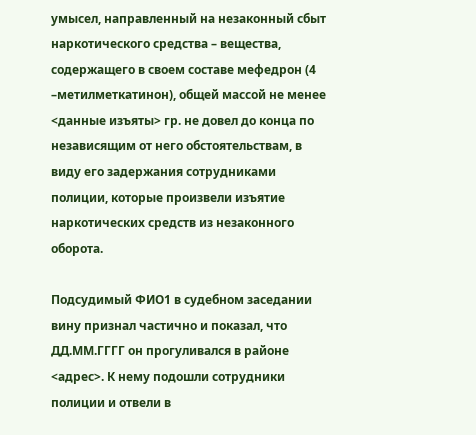умысел, направленный на незаконный сбыт наркотического средства – вещества, содержащего в своем составе мефедрон (4 –метилметкатинон), общей массой не менее <данные изъяты> гр. не довел до конца по независящим от него обстоятельствам, в виду его задержания сотрудниками полиции, которые произвели изъятие наркотических средств из незаконного оборота.

Подсудимый ФИО1 в судебном заседании вину признал частично и показал, что ДД.ММ.ГГГГ он прогуливался в районе <адрес>. К нему подошли сотрудники полиции и отвели в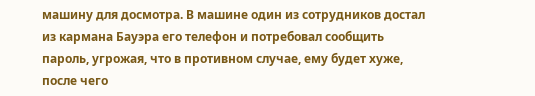машину для досмотра. В машине один из сотрудников достал из кармана Бауэра его телефон и потребовал сообщить пароль, угрожая, что в противном случае, ему будет хуже, после чего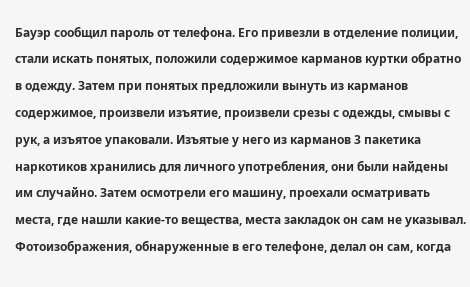Бауэр сообщил пароль от телефона. Его привезли в отделение полиции, стали искать понятых, положили содержимое карманов куртки обратно в одежду. Затем при понятых предложили вынуть из карманов содержимое, произвели изъятие, произвели срезы с одежды, смывы с рук, а изъятое упаковали. Изъятые у него из карманов 3 пакетика наркотиков хранились для личного употребления, они были найдены им случайно. Затем осмотрели его машину, проехали осматривать места, где нашли какие-то вещества, места закладок он сам не указывал. Фотоизображения, обнаруженные в его телефоне, делал он сам, когда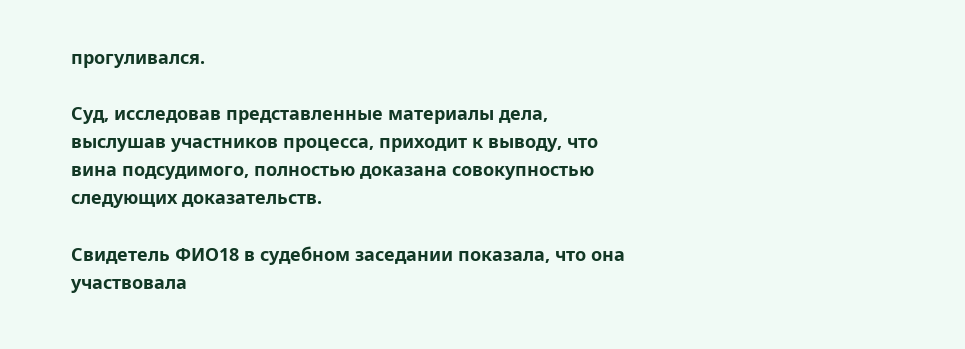прогуливался.

Суд, исследовав представленные материалы дела, выслушав участников процесса, приходит к выводу, что вина подсудимого, полностью доказана совокупностью следующих доказательств.

Свидетель ФИО18 в судебном заседании показала, что она участвовала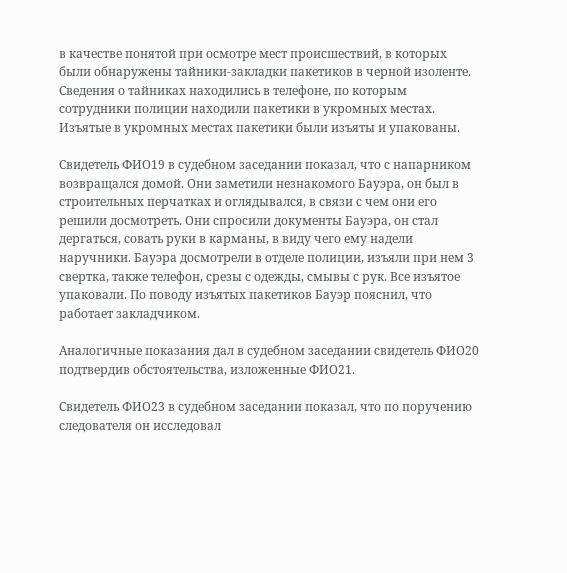в качестве понятой при осмотре мест происшествий, в которых были обнаружены тайники-закладки пакетиков в черной изоленте. Сведения о тайниках находились в телефоне, по которым сотрудники полиции находили пакетики в укромных местах. Изъятые в укромных местах пакетики были изъяты и упакованы.

Свидетель ФИО19 в судебном заседании показал, что с напарником возвращался домой. Они заметили незнакомого Бауэра, он был в строительных перчатках и оглядывался, в связи с чем они его решили досмотреть. Они спросили документы Бауэра, он стал дергаться, совать руки в карманы, в виду чего ему надели наручники. Бауэра досмотрели в отделе полиции, изъяли при нем 3 свертка, также телефон, срезы с одежды, смывы с рук. Все изъятое упаковали. По поводу изъятых пакетиков Бауэр пояснил, что работает закладчиком.

Аналогичные показания дал в судебном заседании свидетель ФИО20 подтвердив обстоятельства, изложенные ФИО21.

Свидетель ФИО23 в судебном заседании показал, что по поручению следователя он исследовал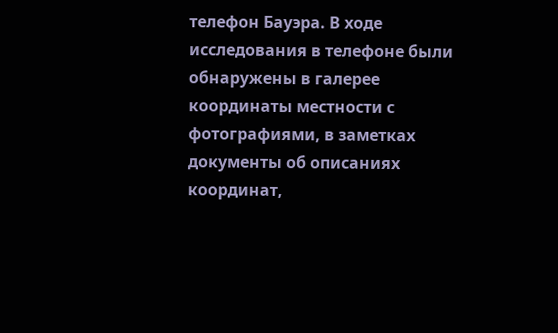телефон Бауэра. В ходе исследования в телефоне были обнаружены в галерее координаты местности с фотографиями, в заметках документы об описаниях координат,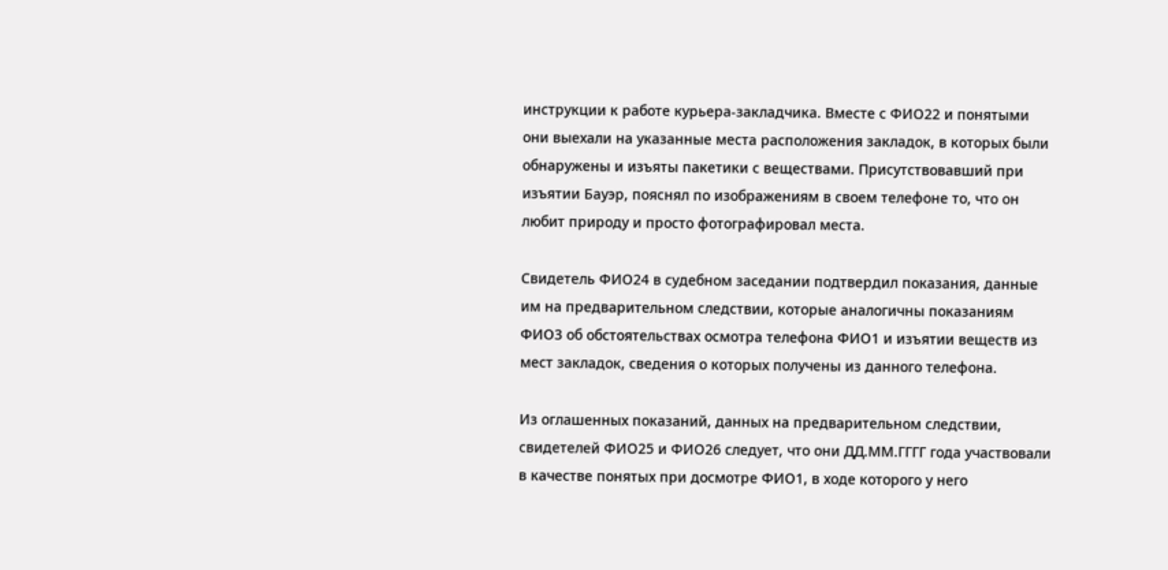инструкции к работе курьера-закладчика. Вместе с ФИО22 и понятыми они выехали на указанные места расположения закладок, в которых были обнаружены и изъяты пакетики с веществами. Присутствовавший при изъятии Бауэр, пояснял по изображениям в своем телефоне то, что он любит природу и просто фотографировал места.

Свидетель ФИО24 в судебном заседании подтвердил показания, данные им на предварительном следствии, которые аналогичны показаниям ФИО3 об обстоятельствах осмотра телефона ФИО1 и изъятии веществ из мест закладок, сведения о которых получены из данного телефона.

Из оглашенных показаний, данных на предварительном следствии, свидетелей ФИО25 и ФИО26 следует, что они ДД.ММ.ГГГГ года участвовали в качестве понятых при досмотре ФИО1, в ходе которого у него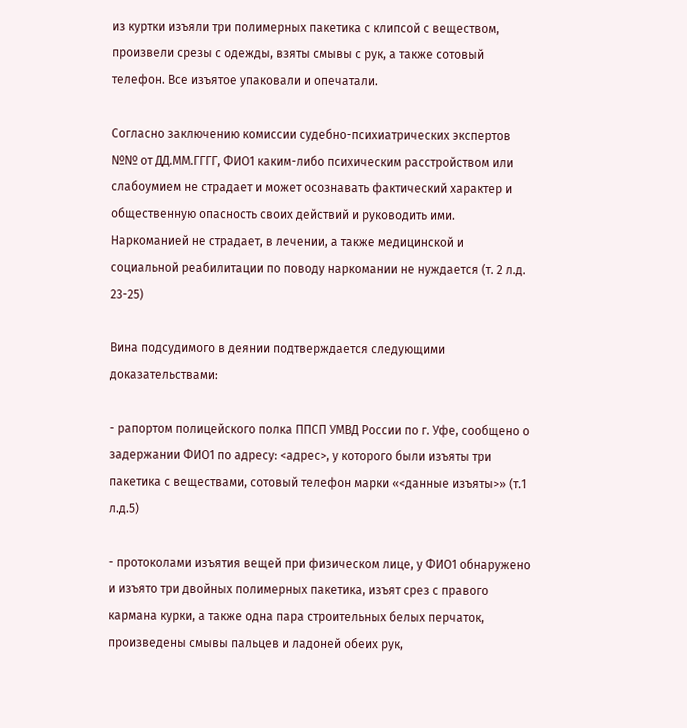из куртки изъяли три полимерных пакетика с клипсой с веществом, произвели срезы с одежды, взяты смывы с рук, а также сотовый телефон. Все изъятое упаковали и опечатали.

Согласно заключению комиссии судебно-психиатрических экспертов №№ от ДД.ММ.ГГГГ, ФИО1 каким-либо психическим расстройством или слабоумием не страдает и может осознавать фактический характер и общественную опасность своих действий и руководить ими. Наркоманией не страдает, в лечении, а также медицинской и социальной реабилитации по поводу наркомании не нуждается (т. 2 л.д. 23-25)

Вина подсудимого в деянии подтверждается следующими доказательствами:

- рапортом полицейского полка ППСП УМВД России по г. Уфе, сообщено о задержании ФИО1 по адресу: <адрес>, у которого были изъяты три пакетика с веществами, сотовый телефон марки «<данные изъяты>» (т.1 л.д.5)

- протоколами изъятия вещей при физическом лице, у ФИО1 обнаружено и изъято три двойных полимерных пакетика, изъят срез с правого кармана курки, а также одна пара строительных белых перчаток, произведены смывы пальцев и ладоней обеих рук,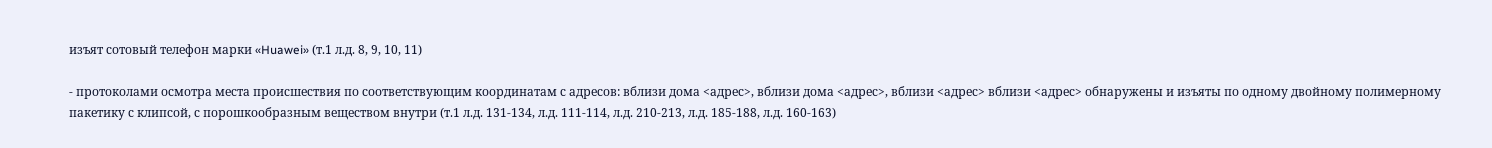изъят сотовый телефон марки «Huawei» (т.1 л.д. 8, 9, 10, 11)

- протоколами осмотра места происшествия по соответствующим координатам с адресов: вблизи дома <адрес>, вблизи дома <адрес>, вблизи <адрес> вблизи <адрес> обнаружены и изъяты по одному двойному полимерному пакетику с клипсой, с порошкообразным веществом внутри (т.1 л.д. 131-134, л.д. 111-114, л.д. 210-213, л.д. 185-188, л.д. 160-163)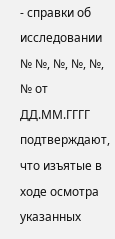- справки об исследовании № №, №, №, №, № от ДД.ММ.ГГГГ подтверждают, что изъятые в ходе осмотра указанных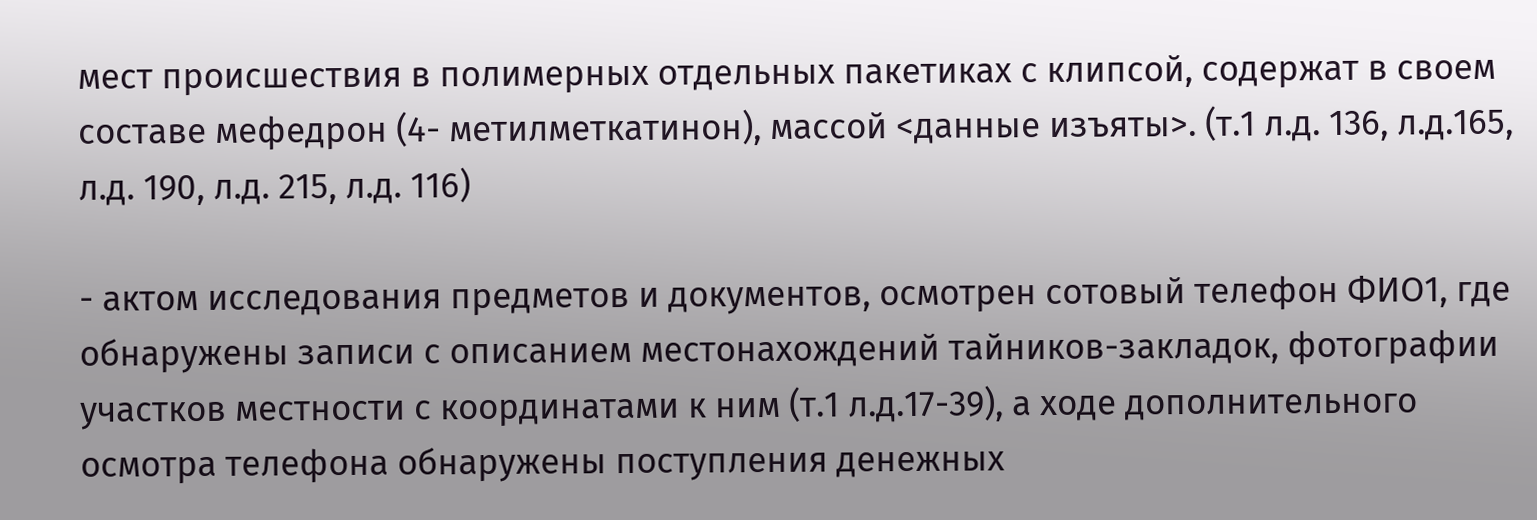мест происшествия в полимерных отдельных пакетиках с клипсой, содержат в своем составе мефедрон (4- метилметкатинон), массой <данные изъяты>. (т.1 л.д. 136, л.д.165, л.д. 190, л.д. 215, л.д. 116)

- актом исследования предметов и документов, осмотрен сотовый телефон ФИО1, где обнаружены записи с описанием местонахождений тайников-закладок, фотографии участков местности с координатами к ним (т.1 л.д.17-39), а ходе дополнительного осмотра телефона обнаружены поступления денежных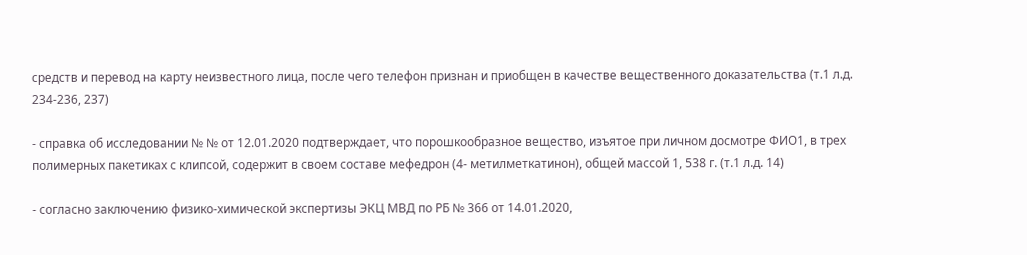средств и перевод на карту неизвестного лица, после чего телефон признан и приобщен в качестве вещественного доказательства (т.1 л.д. 234-236, 237)

- справка об исследовании № № от 12.01.2020 подтверждает, что порошкообразное вещество, изъятое при личном досмотре ФИО1, в трех полимерных пакетиках с клипсой, содержит в своем составе мефедрон (4- метилметкатинон), общей массой 1, 538 г. (т.1 л.д. 14)

- согласно заключению физико-химической экспертизы ЭКЦ МВД по РБ № 366 от 14.01.2020,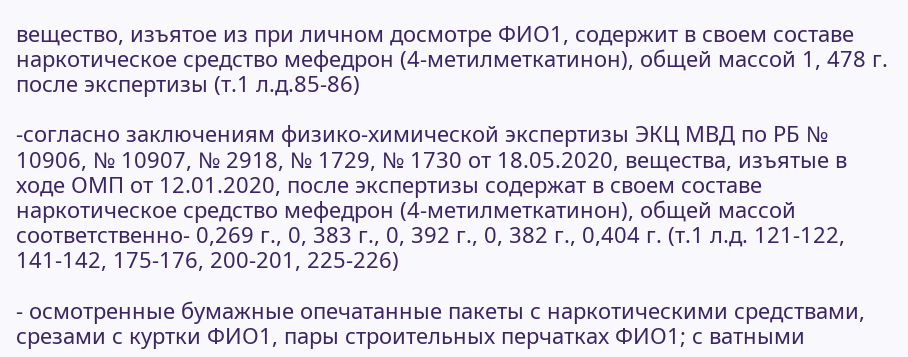вещество, изъятое из при личном досмотре ФИО1, содержит в своем составе наркотическое средство мефедрон (4-метилметкатинон), общей массой 1, 478 г. после экспертизы (т.1 л.д.85-86)

-согласно заключениям физико-химической экспертизы ЭКЦ МВД по РБ № 10906, № 10907, № 2918, № 1729, № 1730 от 18.05.2020, вещества, изъятые в ходе ОМП от 12.01.2020, после экспертизы содержат в своем составе наркотическое средство мефедрон (4-метилметкатинон), общей массой соответственно- 0,269 г., 0, 383 г., 0, 392 г., 0, 382 г., 0,404 г. (т.1 л.д. 121-122, 141-142, 175-176, 200-201, 225-226)

- осмотренные бумажные опечатанные пакеты с наркотическими средствами, срезами с куртки ФИО1, пары строительных перчатках ФИО1; с ватными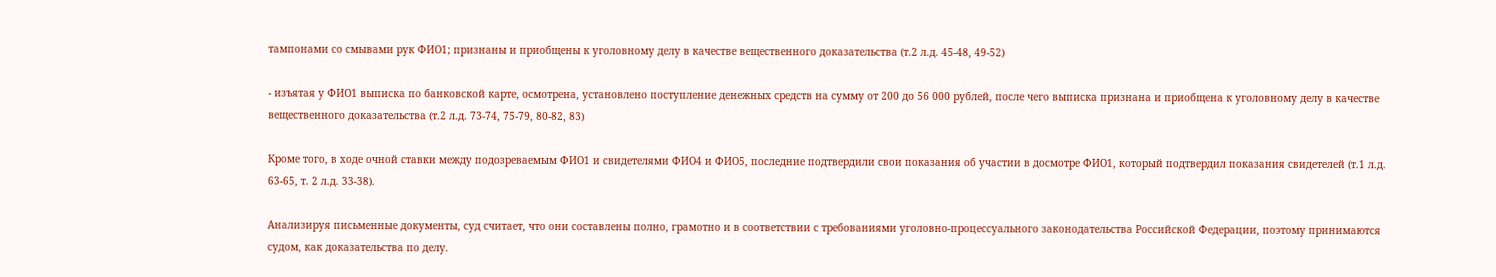тампонами со смывами рук ФИО1; признаны и приобщены к уголовному делу в качестве вещественного доказательства (т.2 л.д. 45-48, 49-52)

- изъятая у ФИО1 выписка по банковской карте, осмотрена, установлено поступление денежных средств на сумму от 200 до 56 000 рублей, после чего выписка признана и приобщена к уголовному делу в качестве вещественного доказательства (т.2 л.д. 73-74, 75-79, 80-82, 83)

Кроме того, в ходе очной ставки между подозреваемым ФИО1 и свидетелями ФИО4 и ФИО5, последние подтвердили свои показания об участии в досмотре ФИО1, который подтвердил показания свидетелей (т.1 л.д. 63-65, т. 2 л.д. 33-38).

Анализируя письменные документы, суд считает, что они составлены полно, грамотно и в соответствии с требованиями уголовно-процессуального законодательства Российской Федерации, поэтому принимаются судом, как доказательства по делу.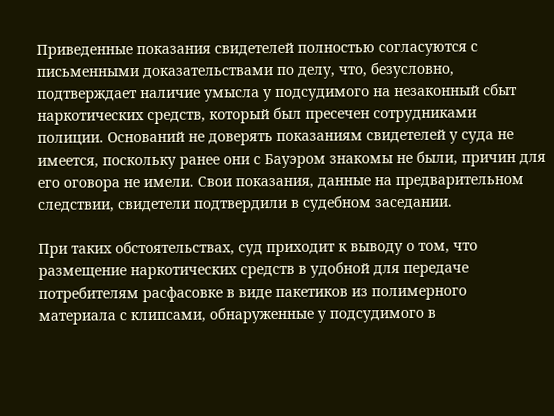Приведенные показания свидетелей полностью согласуются с письменными доказательствами по делу, что, безусловно, подтверждает наличие умысла у подсудимого на незаконный сбыт наркотических средств, который был пресечен сотрудниками полиции. Оснований не доверять показаниям свидетелей у суда не имеется, поскольку ранее они с Бауэром знакомы не были, причин для его оговора не имели. Свои показания, данные на предварительном следствии, свидетели подтвердили в судебном заседании.

При таких обстоятельствах, суд приходит к выводу о том, что размещение наркотических средств в удобной для передаче потребителям расфасовке в виде пакетиков из полимерного материала с клипсами, обнаруженные у подсудимого в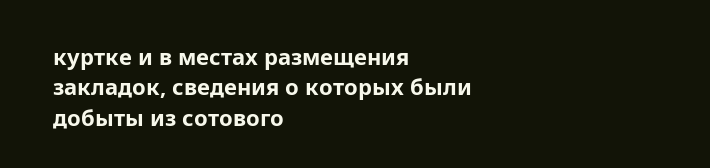куртке и в местах размещения закладок, сведения о которых были добыты из сотового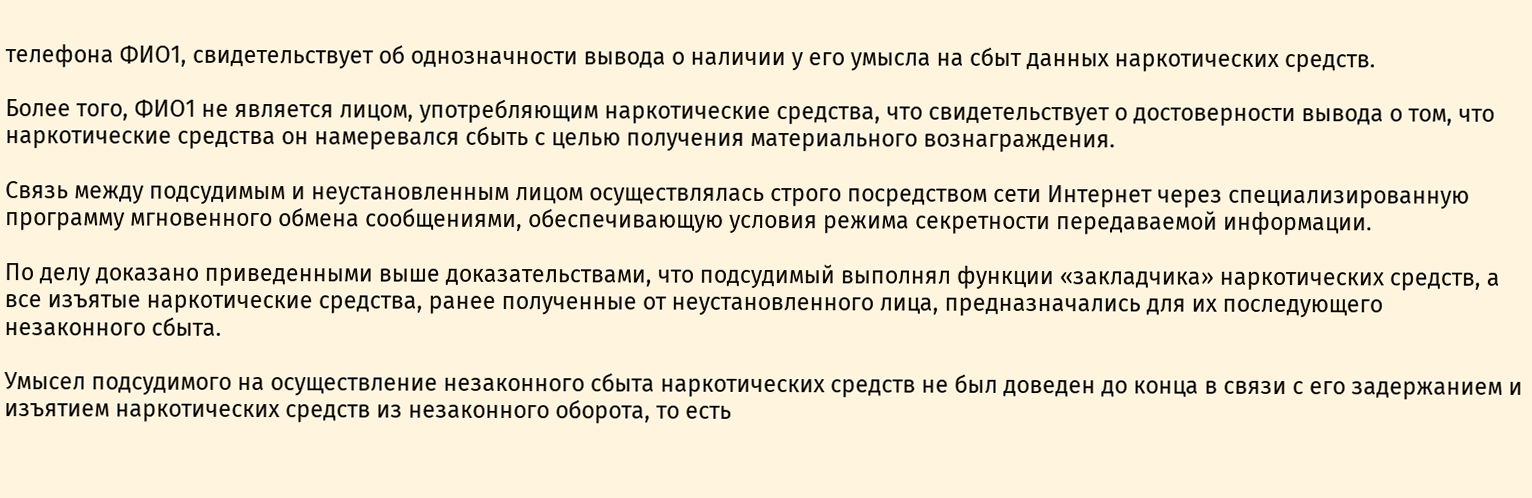телефона ФИО1, свидетельствует об однозначности вывода о наличии у его умысла на сбыт данных наркотических средств.

Более того, ФИО1 не является лицом, употребляющим наркотические средства, что свидетельствует о достоверности вывода о том, что наркотические средства он намеревался сбыть с целью получения материального вознаграждения.

Связь между подсудимым и неустановленным лицом осуществлялась строго посредством сети Интернет через специализированную программу мгновенного обмена сообщениями, обеспечивающую условия режима секретности передаваемой информации.

По делу доказано приведенными выше доказательствами, что подсудимый выполнял функции «закладчика» наркотических средств, а все изъятые наркотические средства, ранее полученные от неустановленного лица, предназначались для их последующего незаконного сбыта.

Умысел подсудимого на осуществление незаконного сбыта наркотических средств не был доведен до конца в связи с его задержанием и изъятием наркотических средств из незаконного оборота, то есть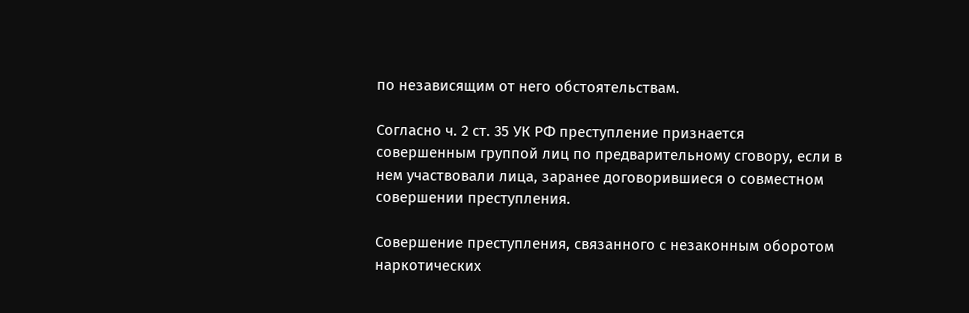по независящим от него обстоятельствам.

Согласно ч. 2 ст. 35 УК РФ преступление признается совершенным группой лиц по предварительному сговору, если в нем участвовали лица, заранее договорившиеся о совместном совершении преступления.

Совершение преступления, связанного с незаконным оборотом наркотических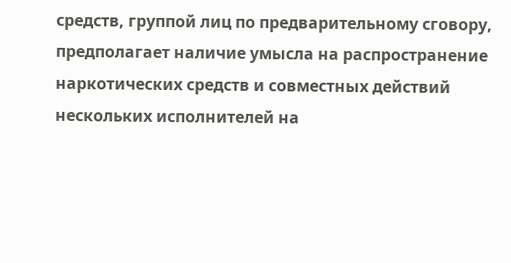средств, группой лиц по предварительному сговору, предполагает наличие умысла на распространение наркотических средств и совместных действий нескольких исполнителей на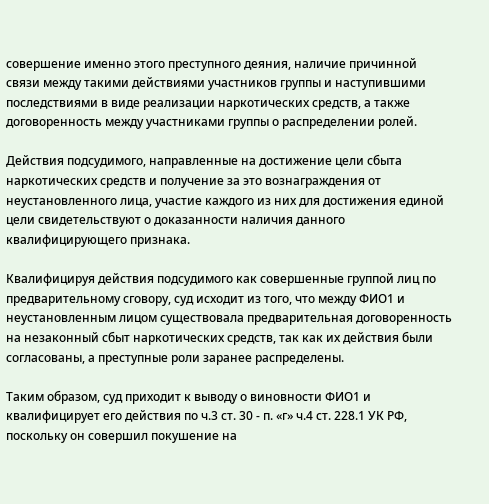совершение именно этого преступного деяния, наличие причинной связи между такими действиями участников группы и наступившими последствиями в виде реализации наркотических средств, а также договоренность между участниками группы о распределении ролей.

Действия подсудимого, направленные на достижение цели сбыта наркотических средств и получение за это вознаграждения от неустановленного лица, участие каждого из них для достижения единой цели свидетельствуют о доказанности наличия данного квалифицирующего признака.

Квалифицируя действия подсудимого как совершенные группой лиц по предварительному сговору, суд исходит из того, что между ФИО1 и неустановленным лицом существовала предварительная договоренность на незаконный сбыт наркотических средств, так как их действия были согласованы, а преступные роли заранее распределены.

Таким образом, суд приходит к выводу о виновности ФИО1 и квалифицирует его действия по ч.3 ст. 30 - п. «г» ч.4 ст. 228.1 УК РФ, поскольку он совершил покушение на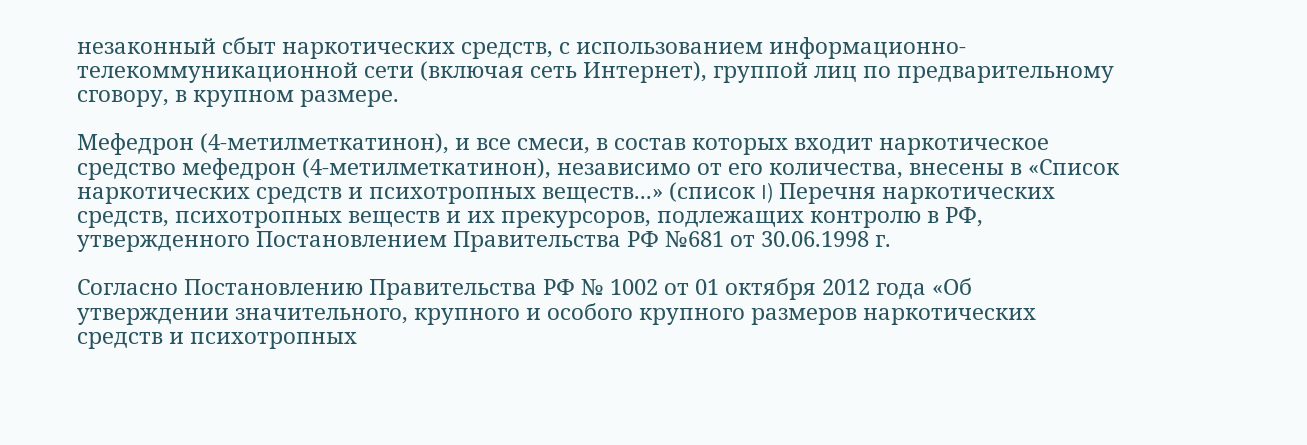незаконный сбыт наркотических средств, с использованием информационно-телекоммуникационной сети (включая сеть Интернет), группой лиц по предварительному сговору, в крупном размере.

Мефедрон (4-метилметкатинон), и все смеси, в состав которых входит наркотическое средство мефедрон (4-метилметкатинон), независимо от его количества, внесены в «Список наркотических средств и психотропных веществ...» (список I) Перечня наркотических средств, психотропных веществ и их прекурсоров, подлежащих контролю в РФ, утвержденного Постановлением Правительства РФ №681 от 30.06.1998 г.

Согласно Постановлению Правительства РФ № 1002 от 01 октября 2012 года «Об утверждении значительного, крупного и особого крупного размеров наркотических средств и психотропных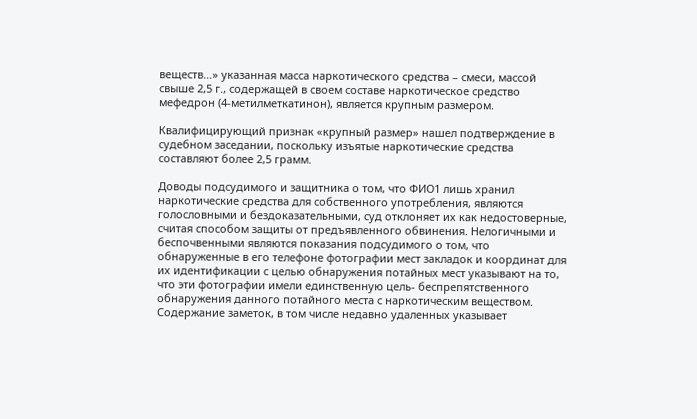веществ…» указанная масса наркотического средства – смеси, массой свыше 2,5 г., содержащей в своем составе наркотическое средство мефедрон (4-метилметкатинон), является крупным размером.

Квалифицирующий признак «крупный размер» нашел подтверждение в судебном заседании, поскольку изъятые наркотические средства составляют более 2,5 грамм.

Доводы подсудимого и защитника о том, что ФИО1 лишь хранил наркотические средства для собственного употребления, являются голословными и бездоказательными, суд отклоняет их как недостоверные, считая способом защиты от предъявленного обвинения. Нелогичными и беспочвенными являются показания подсудимого о том, что обнаруженные в его телефоне фотографии мест закладок и координат для их идентификации с целью обнаружения потайных мест указывают на то, что эти фотографии имели единственную цель- беспрепятственного обнаружения данного потайного места с наркотическим веществом. Содержание заметок, в том числе недавно удаленных указывает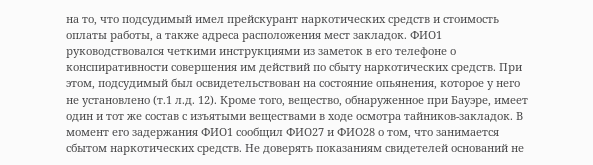на то, что подсудимый имел прейскурант наркотических средств и стоимость оплаты работы, а также адреса расположения мест закладок. ФИО1 руководствовался четкими инструкциями из заметок в его телефоне о конспиративности совершения им действий по сбыту наркотических средств. При этом, подсудимый был освидетельствован на состояние опьянения, которое у него не установлено (т.1 л.д. 12). Кроме того, вещество, обнаруженное при Бауэре, имеет один и тот же состав с изъятыми веществами в ходе осмотра тайников-закладок. В момент его задержания ФИО1 сообщил ФИО27 и ФИО28 о том, что занимается сбытом наркотических средств. Не доверять показаниям свидетелей оснований не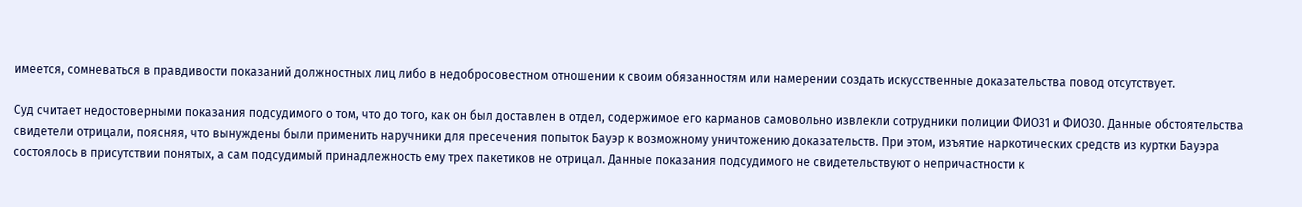имеется, сомневаться в правдивости показаний должностных лиц либо в недобросовестном отношении к своим обязанностям или намерении создать искусственные доказательства повод отсутствует.

Суд считает недостоверными показания подсудимого о том, что до того, как он был доставлен в отдел, содержимое его карманов самовольно извлекли сотрудники полиции ФИО31 и ФИО30. Данные обстоятельства свидетели отрицали, поясняя, что вынуждены были применить наручники для пресечения попыток Бауэр к возможному уничтожению доказательств. При этом, изъятие наркотических средств из куртки Бауэра состоялось в присутствии понятых, а сам подсудимый принадлежность ему трех пакетиков не отрицал. Данные показания подсудимого не свидетельствуют о непричастности к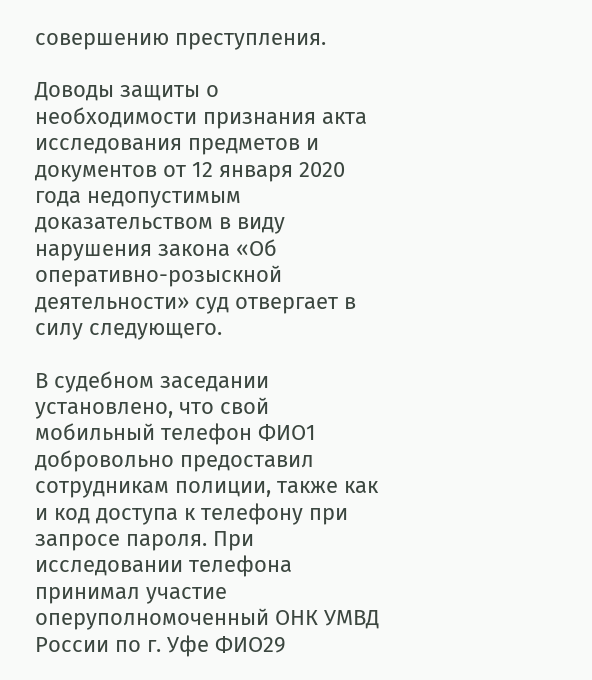совершению преступления.

Доводы защиты о необходимости признания акта исследования предметов и документов от 12 января 2020 года недопустимым доказательством в виду нарушения закона «Об оперативно-розыскной деятельности» суд отвергает в силу следующего.

В судебном заседании установлено, что свой мобильный телефон ФИО1 добровольно предоставил сотрудникам полиции, также как и код доступа к телефону при запросе пароля. При исследовании телефона принимал участие оперуполномоченный ОНК УМВД России по г. Уфе ФИО29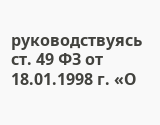руководствуясь ст. 49 ФЗ от 18.01.1998 г. «О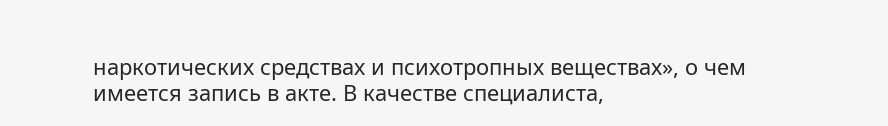наркотических средствах и психотропных веществах», о чем имеется запись в акте. В качестве специалиста,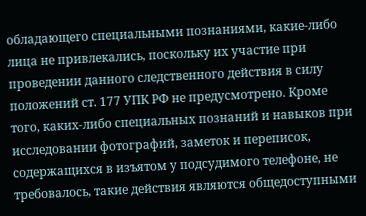обладающего специальными познаниями, какие-либо лица не привлекались, поскольку их участие при проведении данного следственного действия в силу положений ст. 177 УПК РФ не предусмотрено. Кроме того, каких-либо специальных познаний и навыков при исследовании фотографий, заметок и переписок, содержащихся в изъятом у подсудимого телефоне, не требовалось, такие действия являются общедоступными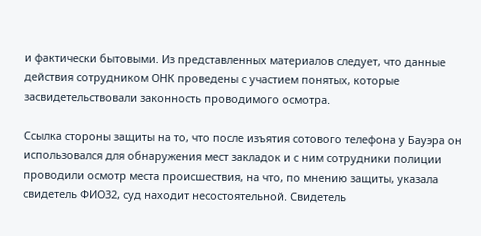и фактически бытовыми. Из представленных материалов следует, что данные действия сотрудником ОНК проведены с участием понятых, которые засвидетельствовали законность проводимого осмотра.

Ссылка стороны защиты на то, что после изъятия сотового телефона у Бауэра он использовался для обнаружения мест закладок и с ним сотрудники полиции проводили осмотр места происшествия, на что, по мнению защиты, указала свидетель ФИО32, суд находит несостоятельной. Свидетель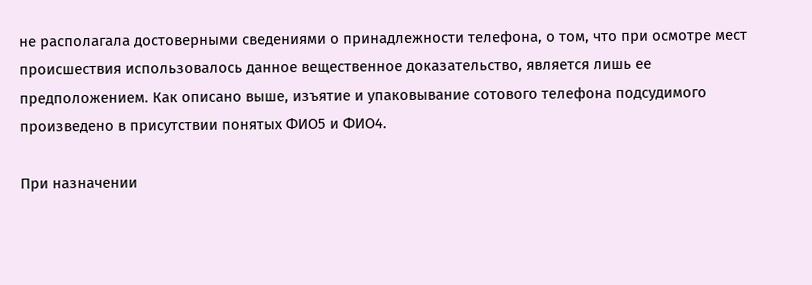не располагала достоверными сведениями о принадлежности телефона, о том, что при осмотре мест происшествия использовалось данное вещественное доказательство, является лишь ее предположением. Как описано выше, изъятие и упаковывание сотового телефона подсудимого произведено в присутствии понятых ФИО5 и ФИО4.

При назначении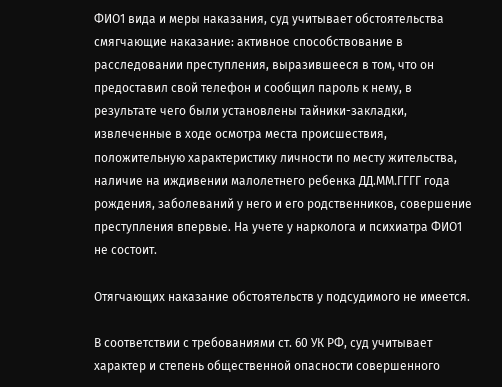ФИО1 вида и меры наказания, суд учитывает обстоятельства смягчающие наказание: активное способствование в расследовании преступления, выразившееся в том, что он предоставил свой телефон и сообщил пароль к нему, в результате чего были установлены тайники-закладки, извлеченные в ходе осмотра места происшествия, положительную характеристику личности по месту жительства, наличие на иждивении малолетнего ребенка ДД.ММ.ГГГГ года рождения, заболеваний у него и его родственников, совершение преступления впервые. На учете у нарколога и психиатра ФИО1 не состоит.

Отягчающих наказание обстоятельств у подсудимого не имеется.

В соответствии с требованиями ст. 60 УК РФ, суд учитывает характер и степень общественной опасности совершенного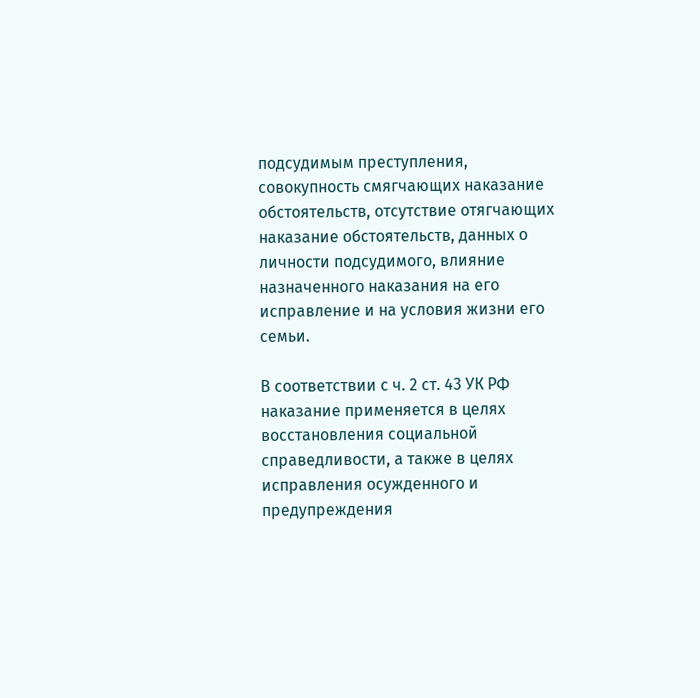подсудимым преступления, совокупность смягчающих наказание обстоятельств, отсутствие отягчающих наказание обстоятельств, данных о личности подсудимого, влияние назначенного наказания на его исправление и на условия жизни его семьи.

В соответствии с ч. 2 ст. 43 УК РФ наказание применяется в целях восстановления социальной справедливости, а также в целях исправления осужденного и предупреждения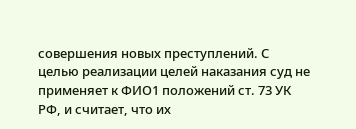совершения новых преступлений. С целью реализации целей наказания суд не применяет к ФИО1 положений ст. 73 УК РФ, и считает, что их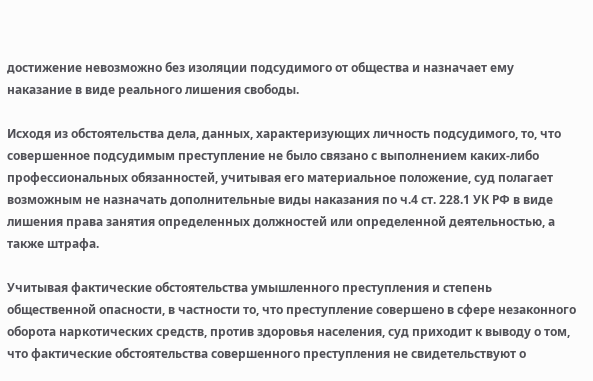достижение невозможно без изоляции подсудимого от общества и назначает ему наказание в виде реального лишения свободы.

Исходя из обстоятельства дела, данных, характеризующих личность подсудимого, то, что совершенное подсудимым преступление не было связано с выполнением каких-либо профессиональных обязанностей, учитывая его материальное положение, суд полагает возможным не назначать дополнительные виды наказания по ч.4 ст. 228.1 УК РФ в виде лишения права занятия определенных должностей или определенной деятельностью, а также штрафа.

Учитывая фактические обстоятельства умышленного преступления и степень общественной опасности, в частности то, что преступление совершено в сфере незаконного оборота наркотических средств, против здоровья населения, суд приходит к выводу о том, что фактические обстоятельства совершенного преступления не свидетельствуют о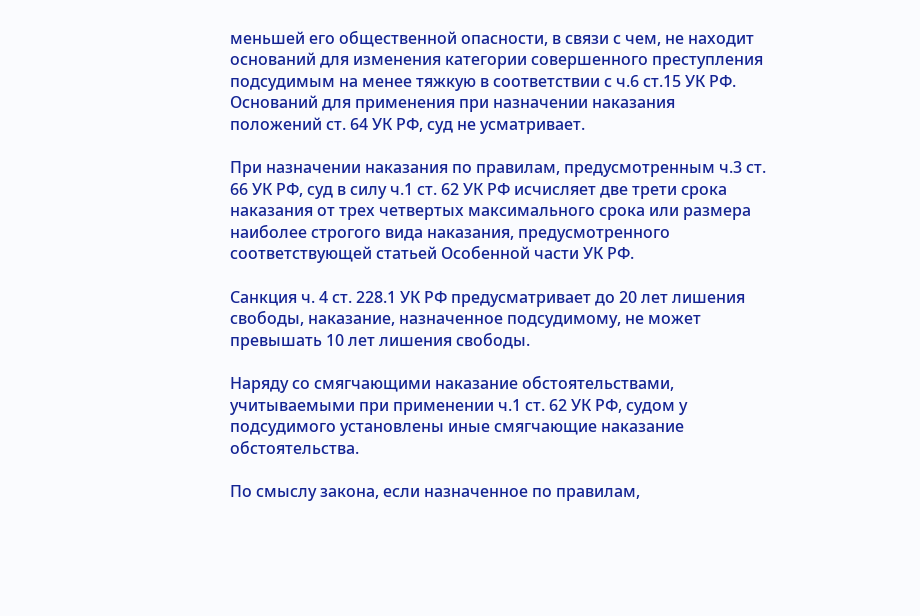меньшей его общественной опасности, в связи с чем, не находит оснований для изменения категории совершенного преступления подсудимым на менее тяжкую в соответствии с ч.6 ст.15 УК РФ. Оснований для применения при назначении наказания положений ст. 64 УК РФ, суд не усматривает.

При назначении наказания по правилам, предусмотренным ч.3 ст. 66 УК РФ, суд в силу ч.1 ст. 62 УК РФ исчисляет две трети срока наказания от трех четвертых максимального срока или размера наиболее строгого вида наказания, предусмотренного соответствующей статьей Особенной части УК РФ.

Санкция ч. 4 ст. 228.1 УК РФ предусматривает до 20 лет лишения свободы, наказание, назначенное подсудимому, не может превышать 10 лет лишения свободы.

Наряду со смягчающими наказание обстоятельствами, учитываемыми при применении ч.1 ст. 62 УК РФ, судом у подсудимого установлены иные смягчающие наказание обстоятельства.

По смыслу закона, если назначенное по правилам,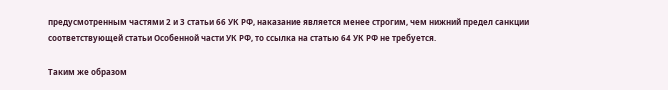предусмотренным частями 2 и 3 статьи 66 УК РФ, наказание является менее строгим, чем нижний предел санкции соответствующей статьи Особенной части УК РФ, то ссылка на статью 64 УК РФ не требуется.

Таким же образом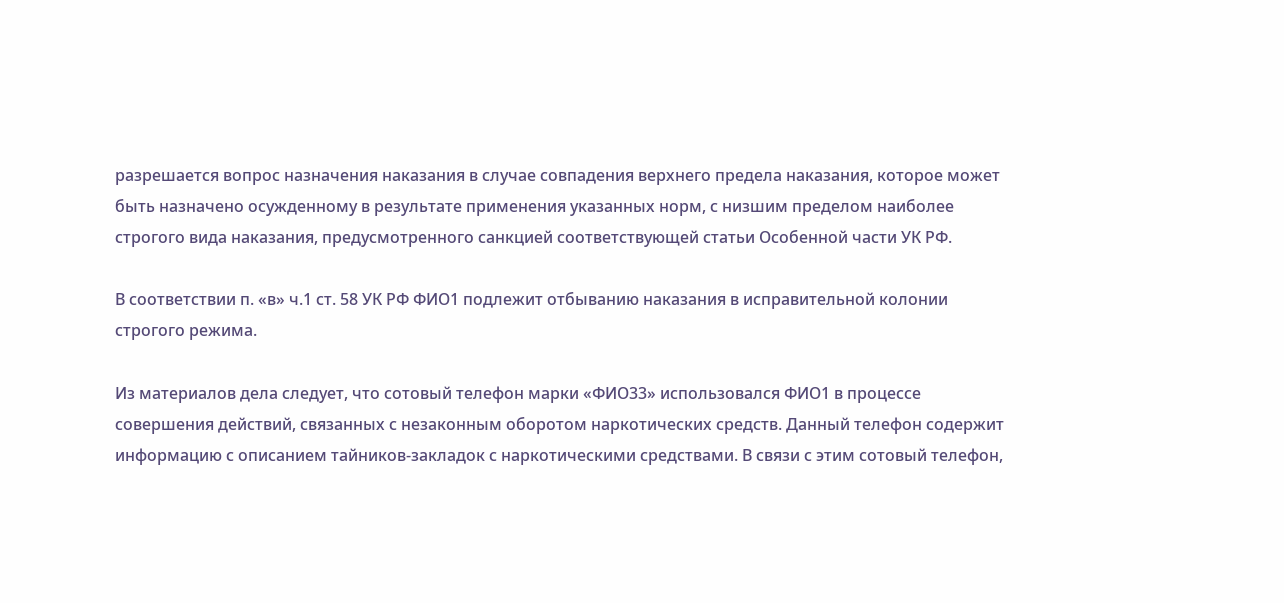разрешается вопрос назначения наказания в случае совпадения верхнего предела наказания, которое может быть назначено осужденному в результате применения указанных норм, с низшим пределом наиболее строгого вида наказания, предусмотренного санкцией соответствующей статьи Особенной части УК РФ.

В соответствии п. «в» ч.1 ст. 58 УК РФ ФИО1 подлежит отбыванию наказания в исправительной колонии строгого режима.

Из материалов дела следует, что сотовый телефон марки «ФИО33» использовался ФИО1 в процессе совершения действий, связанных с незаконным оборотом наркотических средств. Данный телефон содержит информацию с описанием тайников-закладок с наркотическими средствами. В связи с этим сотовый телефон,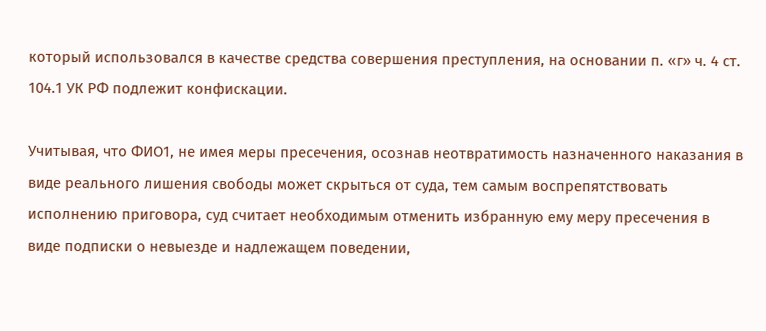который использовался в качестве средства совершения преступления, на основании п. «г» ч. 4 ст. 104.1 УК РФ подлежит конфискации.

Учитывая, что ФИО1, не имея меры пресечения, осознав неотвратимость назначенного наказания в виде реального лишения свободы может скрыться от суда, тем самым воспрепятствовать исполнению приговора, суд считает необходимым отменить избранную ему меру пресечения в виде подписки о невыезде и надлежащем поведении,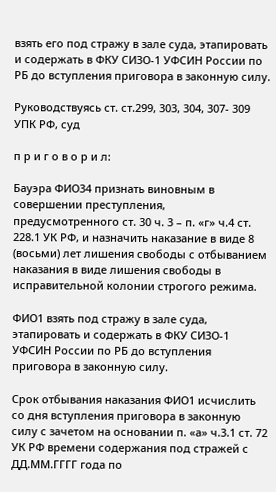взять его под стражу в зале суда, этапировать и содержать в ФКУ СИЗО-1 УФСИН России по РБ до вступления приговора в законную силу.

Руководствуясь ст. ст.299, 303, 304, 307- 309 УПК РФ, суд

п р и г о в о р и л:

Бауэра ФИО34 признать виновным в совершении преступления, предусмотренного ст. 30 ч. 3 – п. «г» ч.4 ст. 228.1 УК РФ, и назначить наказание в виде 8 (восьми) лет лишения свободы с отбыванием наказания в виде лишения свободы в исправительной колонии строгого режима.

ФИО1 взять под стражу в зале суда, этапировать и содержать в ФКУ СИЗО-1 УФСИН России по РБ до вступления приговора в законную силу.

Срок отбывания наказания ФИО1 исчислить со дня вступления приговора в законную силу с зачетом на основании п. «а» ч.3.1 ст. 72 УК РФ времени содержания под стражей с ДД.ММ.ГГГГ года по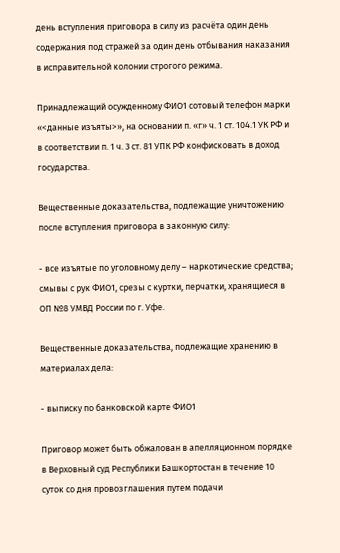день вступления приговора в силу из расчёта один день содержания под стражей за один день отбывания наказания в исправительной колонии строгого режима.

Принадлежащий осужденному ФИО1 сотовый телефон марки «<данные изъяты>», на основании п. «г» ч. 1 ст. 104.1 УК РФ и в соответствии п. 1 ч. 3 ст. 81 УПК РФ конфисковать в доход государства.

Вещественные доказательства, подлежащие уничтожению после вступления приговора в законную силу:

- все изъятые по уголовному делу – наркотические средства; смывы с рук ФИО1, срезы с куртки, перчатки, хранящиеся в ОП №8 УМВД России по г. Уфе.

Вещественные доказательства, подлежащие хранению в материалах дела:

- выписку по банковской карте ФИО1

Приговор может быть обжалован в апелляционном порядке в Верховный суд Республики Башкортостан в течение 10 суток со дня провозглашения путем подачи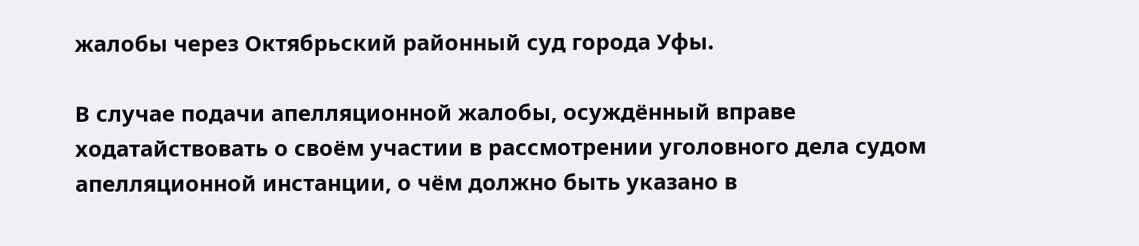жалобы через Октябрьский районный суд города Уфы.

В случае подачи апелляционной жалобы, осуждённый вправе ходатайствовать о своём участии в рассмотрении уголовного дела судом апелляционной инстанции, о чём должно быть указано в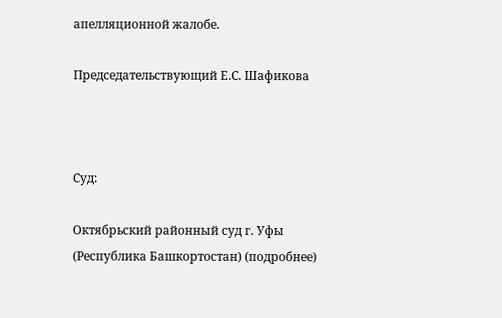апелляционной жалобе.

Председательствующий Е.С. Шафикова



Суд:

Октябрьский районный суд г. Уфы (Республика Башкортостан) (подробнее)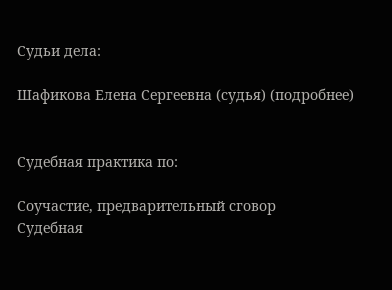Судьи дела:

Шафикова Елена Сергеевна (судья) (подробнее)


Судебная практика по:

Соучастие, предварительный сговор
Судебная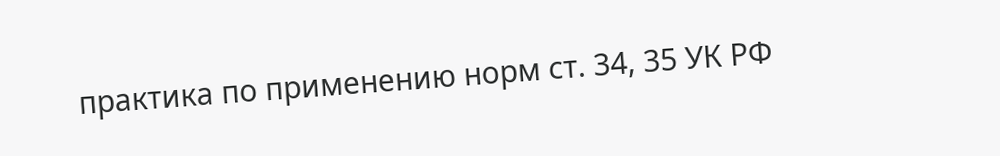практика по применению норм ст. 34, 35 УК РФ